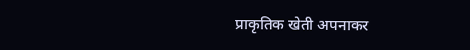प्राकृतिक खेती अपनाकर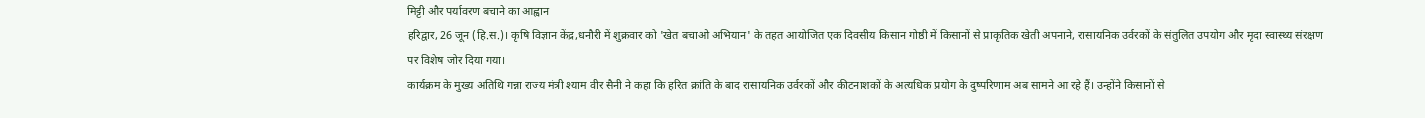मिट्टी और पर्यावरण बचाने का आह्वान
हरिद्वार, 26 जून (हि.स.)। कृषि विज्ञान केंद्र,धनौरी में शुक्रवार को 'खेत बचाओ अभियान' के तहत आयोजित एक दिवसीय किसान गोष्ठी में किसानों से प्राकृतिक खेती अपनाने, रासायनिक उर्वरकों के संतुलित उपयोग और मृदा स्वास्थ्य संरक्षण पर विशेष जोर दिया गया।
कार्यक्रम के मुख्य अतिथि गन्ना राज्य मंत्री श्याम वीर सैनी ने कहा कि हरित क्रांति के बाद रासायनिक उर्वरकों और कीटनाशकों के अत्यधिक प्रयोग के दुष्परिणाम अब सामने आ रहे हैं। उन्होंने किसानों से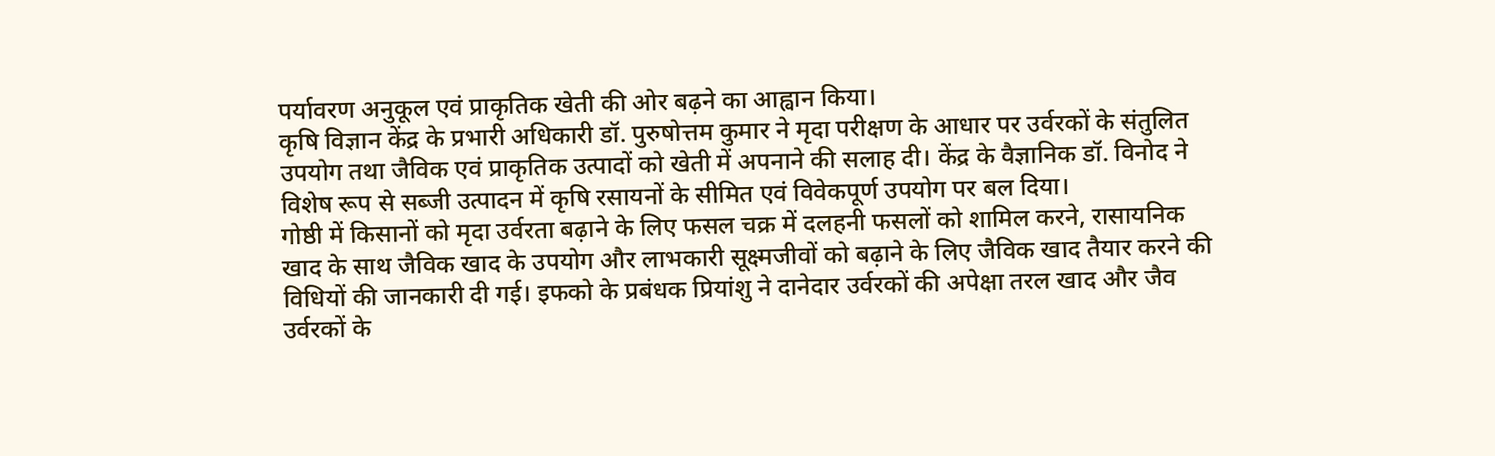पर्यावरण अनुकूल एवं प्राकृतिक खेती की ओर बढ़ने का आह्वान किया।
कृषि विज्ञान केंद्र के प्रभारी अधिकारी डॉ. पुरुषोत्तम कुमार ने मृदा परीक्षण के आधार पर उर्वरकों के संतुलित उपयोग तथा जैविक एवं प्राकृतिक उत्पादों को खेती में अपनाने की सलाह दी। केंद्र के वैज्ञानिक डॉ. विनोद ने विशेष रूप से सब्जी उत्पादन में कृषि रसायनों के सीमित एवं विवेकपूर्ण उपयोग पर बल दिया।
गोष्ठी में किसानों को मृदा उर्वरता बढ़ाने के लिए फसल चक्र में दलहनी फसलों को शामिल करने, रासायनिक खाद के साथ जैविक खाद के उपयोग और लाभकारी सूक्ष्मजीवों को बढ़ाने के लिए जैविक खाद तैयार करने की विधियों की जानकारी दी गई। इफको के प्रबंधक प्रियांशु ने दानेदार उर्वरकों की अपेक्षा तरल खाद और जैव उर्वरकों के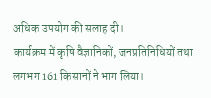अधिक उपयोग की सलाह दी।
कार्यक्रम में कृषि वैज्ञानिकों, जनप्रतिनिधियों तथा लगभग 161 किसानों ने भाग लिया।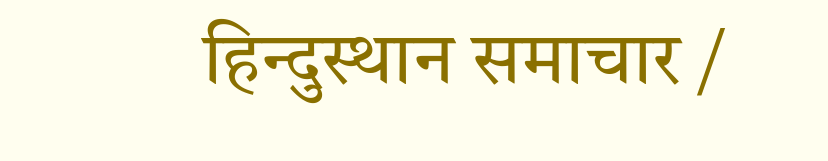हिन्दुस्थान समाचार /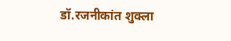डॉ.रजनीकांत शुक्ला